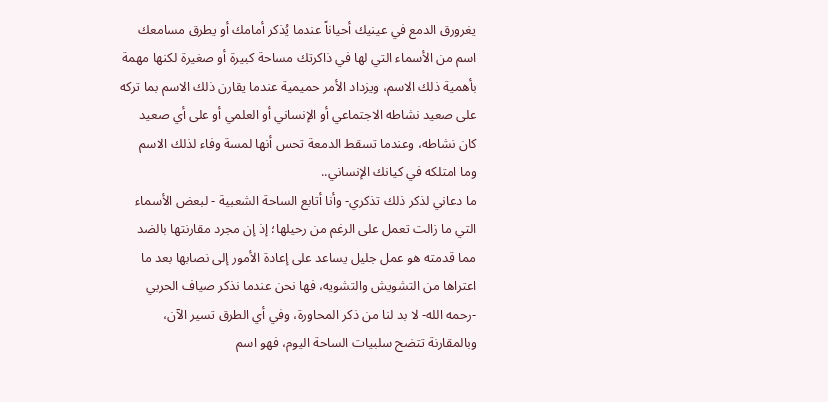يغرورق الدمع في عينيك أحياناً عندما يُذكر أمامك أو يطرق مسامعك اسم من الأسماء التي لها في ذاكرتك مساحة كبيرة أو صغيرة لكنها مهمة بأهمية ذلك الاسم، ويزداد الأمر حميمية عندما يقارن ذلك الاسم بما تركه على صعيد نشاطه الاجتماعي أو الإنساني أو العلمي أو على أي صعيد كان نشاطه، وعندما تسقط الدمعة تحس أنها لمسة وفاء لذلك الاسم وما امتلكه في كيانك الإنساني..
ما دعاني لذكر ذلك تذكري- وأنا أتابع الساحة الشعبية - لبعض الأسماء التي ما زالت تعمل على الرغم من رحيلها؛ إذ إن مجرد مقارنتها بالضد مما قدمته هو عمل جليل يساعد على إعادة الأمور إلى نصابها بعد ما اعتراها من التشويش والتشويه، فها نحن عندما نذكر صياف الحربي -رحمه الله- لا بد لنا من ذكر المحاورة، وفي أي الطرق تسير الآن، وبالمقارنة تتضح سلبيات الساحة اليوم، فهو اسم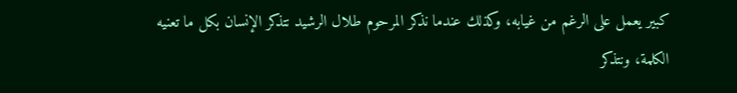كبير يعمل على الرغم من غيابه، وكذلك عندما نذكر المرحوم طلال الرشيد نتذكر الإنسان بكل ما تعنيه الكلمة، ونتذكر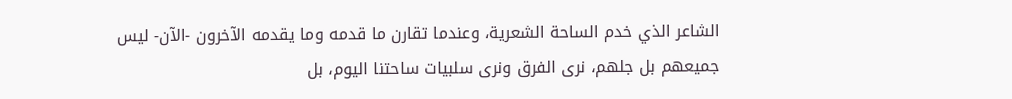الشاعر الذي خدم الساحة الشعرية، وعندما تقارن ما قدمه وما يقدمه الآخرون -الآن- ليس جميعهم بل جلهم، نرى الفرق ونرى سلبيات ساحتنا اليوم، بل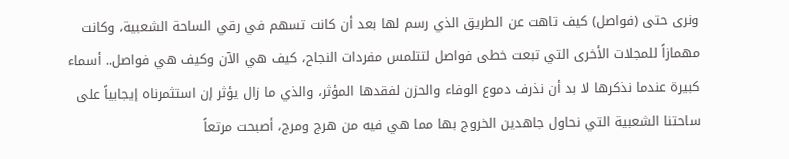ونرى حتى (فواصل) كيف تاهت عن الطريق الذي رسم لها بعد أن كانت تسهم في رقي الساحة الشعبية، وكانت مهمازاً للمجلات الأخرى التي تبعت خطى فواصل لتتلمس مفردات النجاح، كيف هي الآن وكيف هي فواصل.. أسماء كبيرة عندما نذكرها لا بد أن نذرف دموع الوفاء والحزن لفقدها المؤثر، والذي ما زال يؤثر إن استثمرناه إيجابياً على ساحتنا الشعبية التي نحاول جاهدين الخروج بها مما هي فيه من هرج ومرج، أصبحت مرتعاً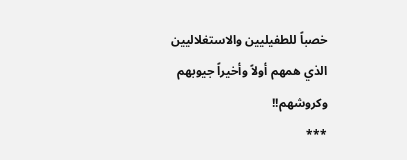خصباً للطفيليين والاستغلاليين الذي همهم أولاً وأخيراً جيوبهم وكروشهم!!
***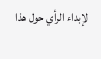لإبداء الرأي حول هذا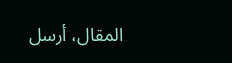المقال، أرسل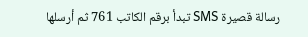رسالة قصيرة SMS تبدأ برقم الكاتب 761 ثم أرسلها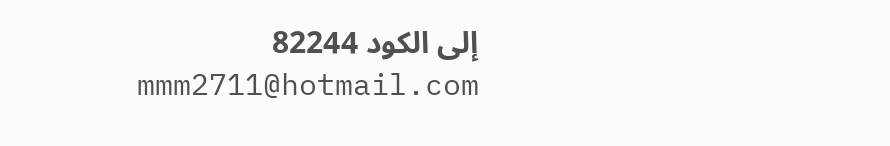إلى الكود 82244
mmm2711@hotmail.com